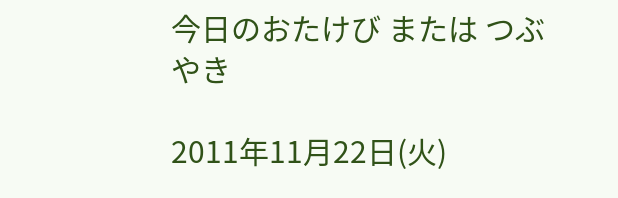今日のおたけび または つぶやき

2011年11月22日(火)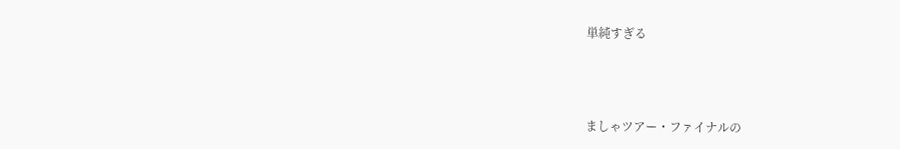単純すぎる



ましゃツアー・ファイナルの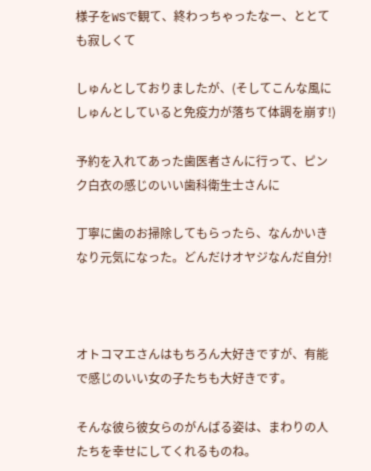様子をWSで観て、終わっちゃったなー、ととても寂しくて

しゅんとしておりましたが、(そしてこんな風にしゅんとしていると免疫力が落ちて体調を崩す!)

予約を入れてあった歯医者さんに行って、ピンク白衣の感じのいい歯科衛生士さんに

丁寧に歯のお掃除してもらったら、なんかいきなり元気になった。どんだけオヤジなんだ自分!



オトコマエさんはもちろん大好きですが、有能で感じのいい女の子たちも大好きです。

そんな彼ら彼女らのがんばる姿は、まわりの人たちを幸せにしてくれるものね。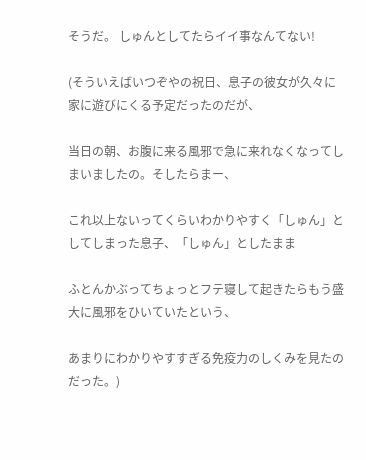そうだ。 しゅんとしてたらイイ事なんてない!

(そういえばいつぞやの祝日、息子の彼女が久々に家に遊びにくる予定だったのだが、

当日の朝、お腹に来る風邪で急に来れなくなってしまいましたの。そしたらまー、

これ以上ないってくらいわかりやすく「しゅん」としてしまった息子、「しゅん」としたまま

ふとんかぶってちょっとフテ寝して起きたらもう盛大に風邪をひいていたという、

あまりにわかりやすすぎる免疫力のしくみを見たのだった。)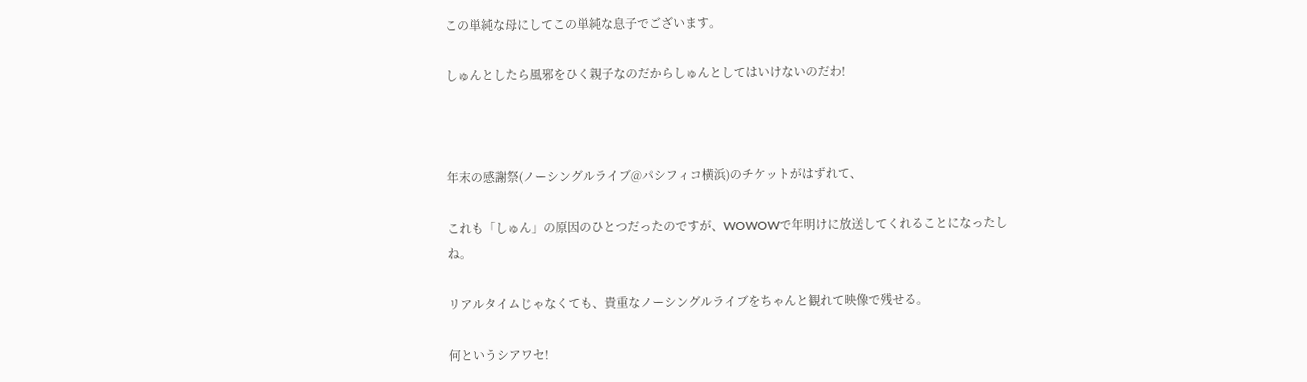この単純な母にしてこの単純な息子でございます。

しゅんとしたら風邪をひく親子なのだからしゅんとしてはいけないのだわ!



年末の感謝祭(ノーシングルライブ@パシフィコ横浜)のチケットがはずれて、

これも「しゅん」の原因のひとつだったのですが、WOWOWで年明けに放送してくれることになったしね。

リアルタイムじゃなくても、貴重なノーシングルライブをちゃんと観れて映像で残せる。

何というシアワセ!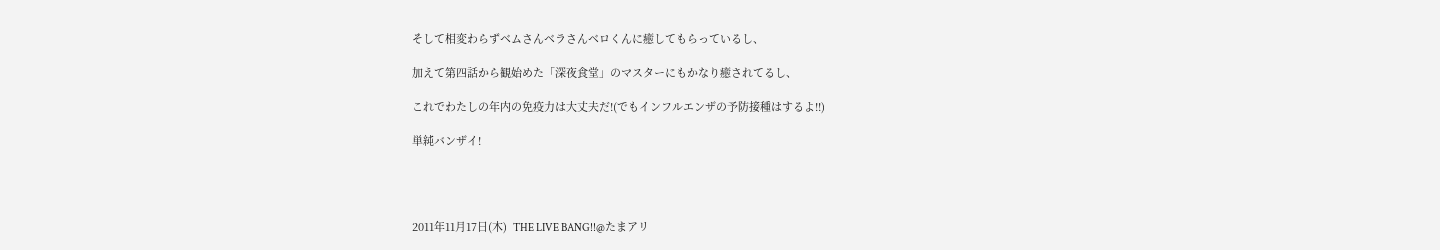そして相変わらずベムさんベラさんベロくんに癒してもらっているし、

加えて第四話から観始めた「深夜食堂」のマスターにもかなり癒されてるし、

これでわたしの年内の免疫力は大丈夫だ!(でもインフルエンザの予防接種はするよ!!)

単純バンザイ!




2011年11月17日(木)  THE LIVE BANG!!@たまアリ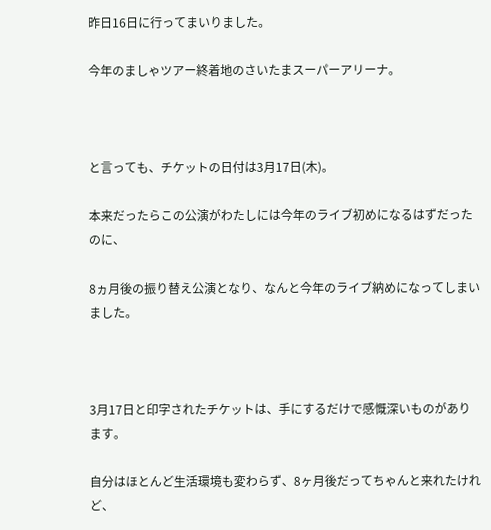昨日16日に行ってまいりました。

今年のましゃツアー終着地のさいたまスーパーアリーナ。



と言っても、チケットの日付は3月17日(木)。

本来だったらこの公演がわたしには今年のライブ初めになるはずだったのに、

8ヵ月後の振り替え公演となり、なんと今年のライブ納めになってしまいました。



3月17日と印字されたチケットは、手にするだけで感慨深いものがあります。

自分はほとんど生活環境も変わらず、8ヶ月後だってちゃんと来れたけれど、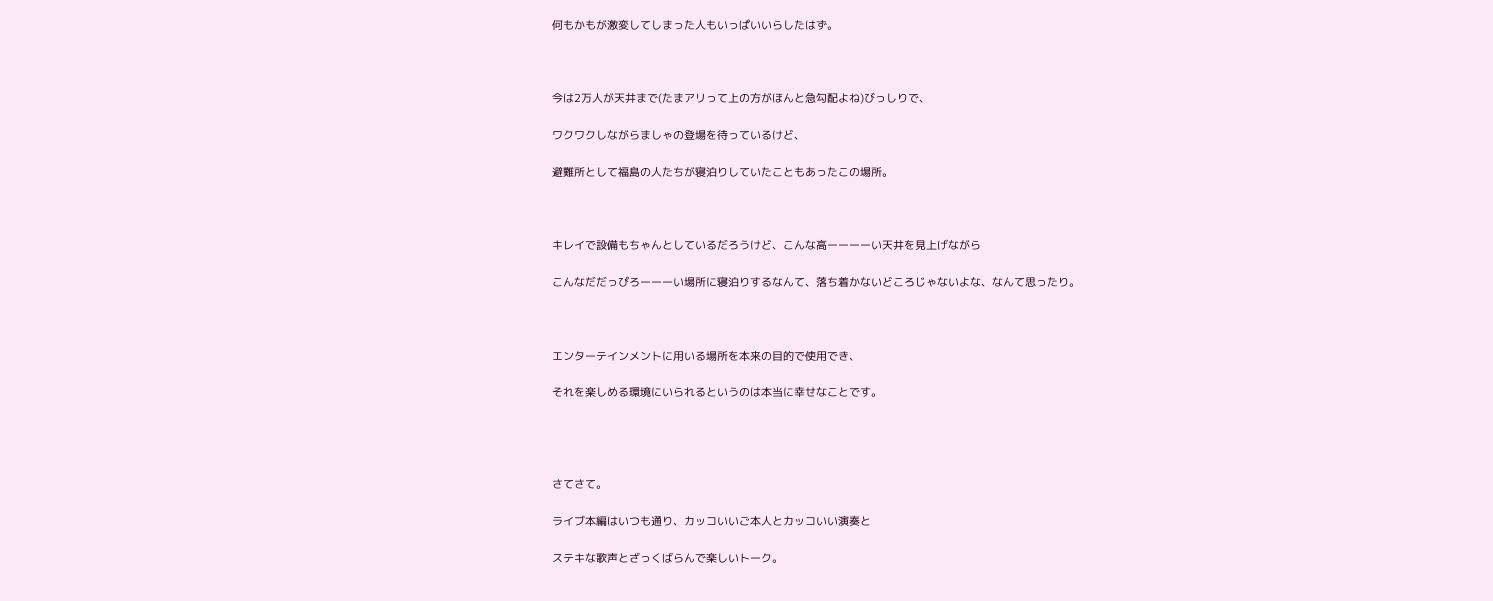何もかもが激変してしまった人もいっぱいいらしたはず。



今は2万人が天井まで(たまアリって上の方がほんと急勾配よね)びっしりで、

ワクワクしながらましゃの登場を待っているけど、

避難所として福島の人たちが寝泊りしていたこともあったこの場所。



キレイで設備もちゃんとしているだろうけど、こんな高ーーーーい天井を見上げながら

こんなだだっぴろーーーい場所に寝泊りするなんて、落ち着かないどころじゃないよな、なんて思ったり。



エンターテインメントに用いる場所を本来の目的で使用でき、

それを楽しめる環境にいられるというのは本当に幸せなことです。




さてさて。

ライブ本編はいつも通り、カッコいいご本人とカッコいい演奏と

ステキな歌声とざっくばらんで楽しいトーク。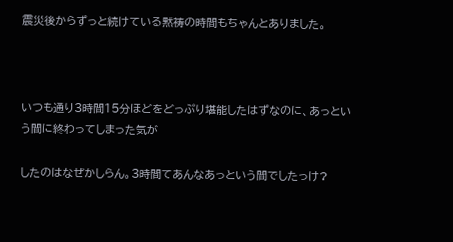震災後からずっと続けている黙祷の時間もちゃんとありました。



いつも通り3時間15分ほどをどっぷり堪能したはずなのに、あっという間に終わってしまった気が

したのはなぜかしらん。3時間てあんなあっという間でしたっけ?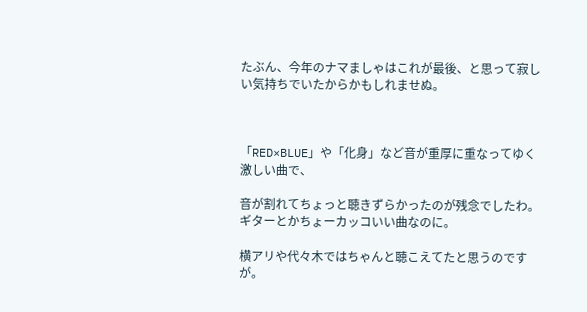たぶん、今年のナマましゃはこれが最後、と思って寂しい気持ちでいたからかもしれませぬ。



「RED×BLUE」や「化身」など音が重厚に重なってゆく激しい曲で、

音が割れてちょっと聴きずらかったのが残念でしたわ。ギターとかちょーカッコいい曲なのに。

横アリや代々木ではちゃんと聴こえてたと思うのですが。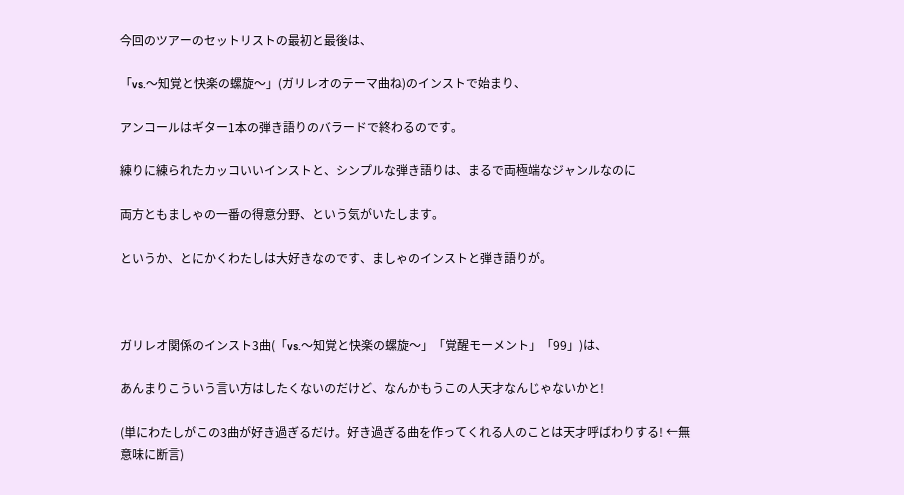今回のツアーのセットリストの最初と最後は、

「vs.〜知覚と快楽の螺旋〜」(ガリレオのテーマ曲ね)のインストで始まり、

アンコールはギター1本の弾き語りのバラードで終わるのです。

練りに練られたカッコいいインストと、シンプルな弾き語りは、まるで両極端なジャンルなのに

両方ともましゃの一番の得意分野、という気がいたします。

というか、とにかくわたしは大好きなのです、ましゃのインストと弾き語りが。



ガリレオ関係のインスト3曲(「vs.〜知覚と快楽の螺旋〜」「覚醒モーメント」「99」)は、

あんまりこういう言い方はしたくないのだけど、なんかもうこの人天才なんじゃないかと!

(単にわたしがこの3曲が好き過ぎるだけ。好き過ぎる曲を作ってくれる人のことは天才呼ばわりする! ←無意味に断言)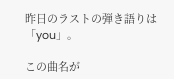昨日のラストの弾き語りは「you」。

この曲名が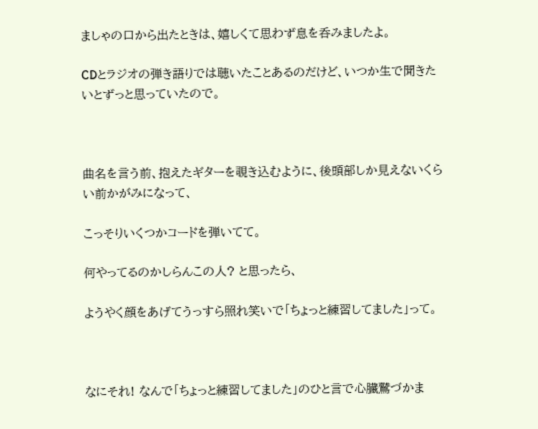ましゃの口から出たときは、嬉しくて思わず息を呑みましたよ。

CDとラジオの弾き語りでは聴いたことあるのだけど、いつか生で聞きたいとずっと思っていたので。



曲名を言う前、抱えたギターを覗き込むように、後頭部しか見えないくらい前かがみになって、

こっそりいくつかコードを弾いてて。

何やってるのかしらんこの人? と思ったら、

ようやく顔をあげてうっすら照れ笑いで「ちょっと練習してました」って。



なにそれ! なんで「ちょっと練習してました」のひと言で心臓鷲づかま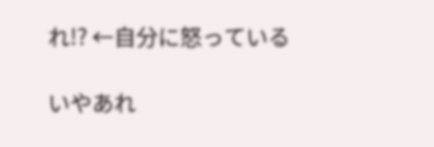れ!? ←自分に怒っている

いやあれ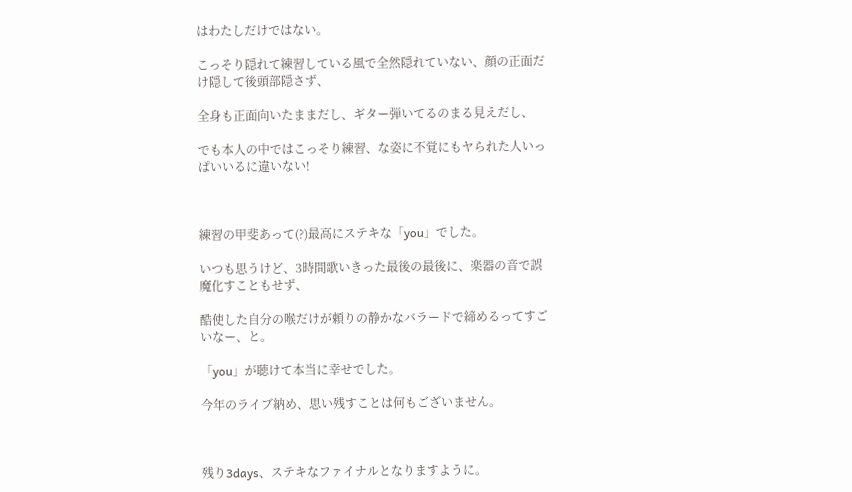はわたしだけではない。

こっそり隠れて練習している風で全然隠れていない、顔の正面だけ隠して後頭部隠さず、

全身も正面向いたままだし、ギター弾いてるのまる見えだし、

でも本人の中ではこっそり練習、な姿に不覚にもヤられた人いっぱいいるに違いない!



練習の甲斐あって(?)最高にステキな「you」でした。

いつも思うけど、3時間歌いきった最後の最後に、楽器の音で誤魔化すこともせず、

酷使した自分の喉だけが頼りの静かなバラードで締めるってすごいなー、と。

「you」が聴けて本当に幸せでした。

今年のライブ納め、思い残すことは何もございません。



残り3days、ステキなファイナルとなりますように。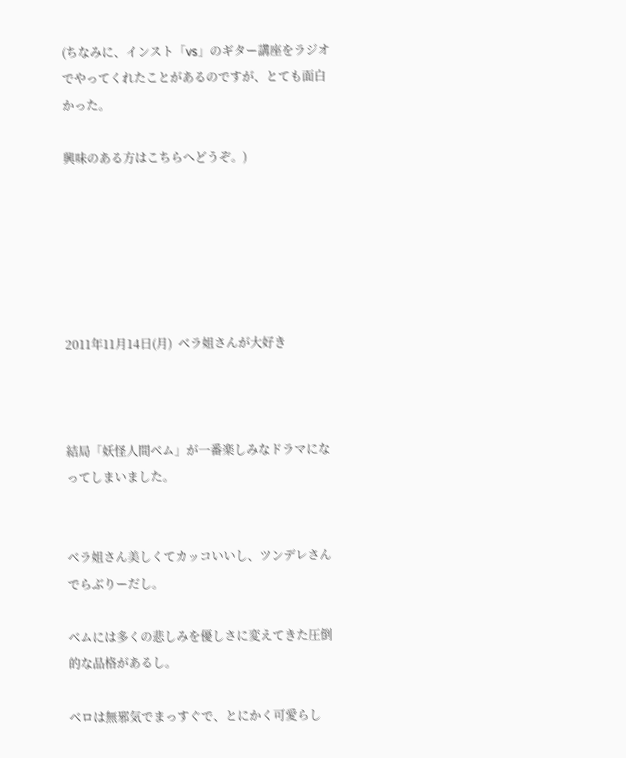(ちなみに、インスト「vs」のギター講座をラジオでやってくれたことがあるのですが、とても面白かった。

興味のある方はこちらへどうぞ。)






2011年11月14日(月)  ベラ姐さんが大好き



結局「妖怪人間ベム」が一番楽しみなドラマになってしまいました。


ベラ姐さん美しくてカッコいいし、ツンデレさんでらぶりーだし。

ベムには多くの悲しみを優しさに変えてきた圧倒的な品格があるし。

ベロは無邪気でまっすぐで、とにかく可愛らし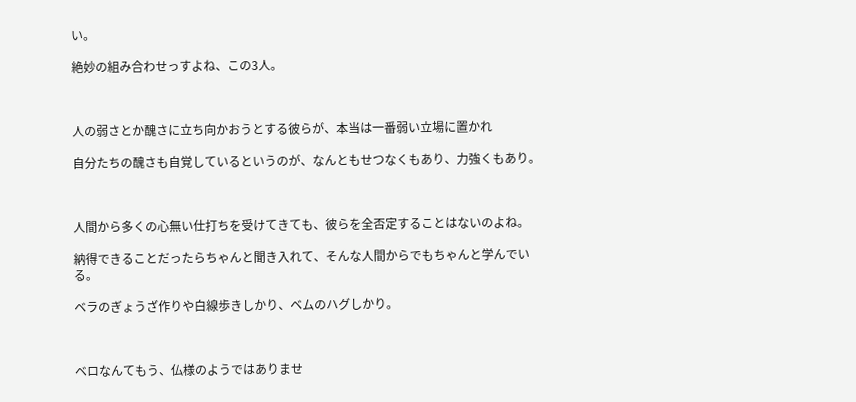い。

絶妙の組み合わせっすよね、この3人。



人の弱さとか醜さに立ち向かおうとする彼らが、本当は一番弱い立場に置かれ

自分たちの醜さも自覚しているというのが、なんともせつなくもあり、力強くもあり。



人間から多くの心無い仕打ちを受けてきても、彼らを全否定することはないのよね。

納得できることだったらちゃんと聞き入れて、そんな人間からでもちゃんと学んでいる。

ベラのぎょうざ作りや白線歩きしかり、ベムのハグしかり。



ベロなんてもう、仏様のようではありませ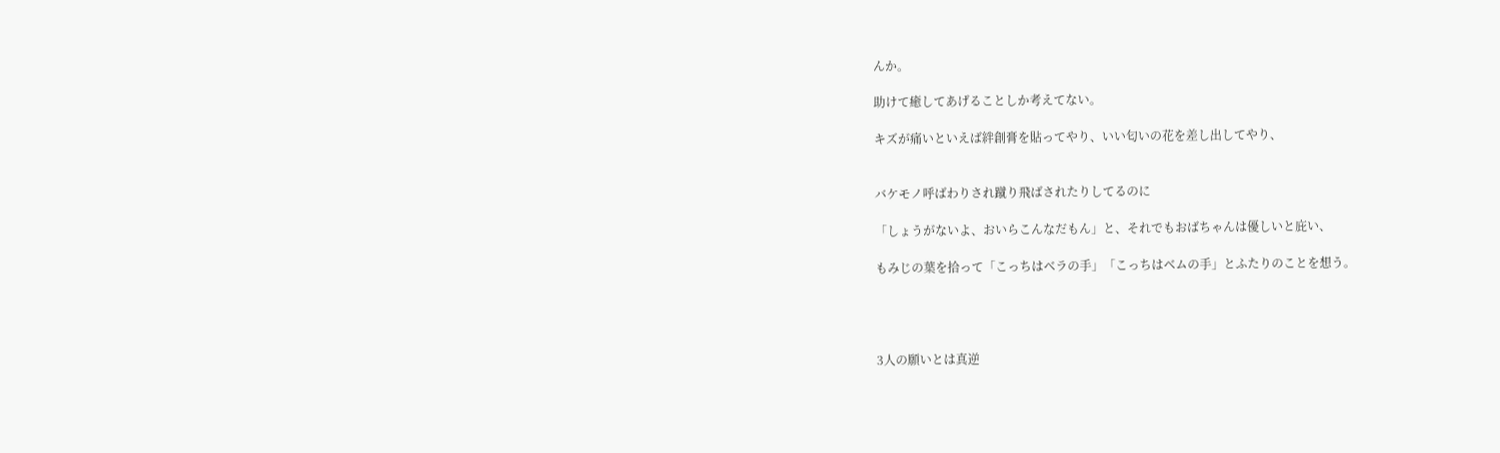んか。

助けて癒してあげることしか考えてない。

キズが痛いといえば絆創膏を貼ってやり、いい匂いの花を差し出してやり、


バケモノ呼ばわりされ蹴り飛ばされたりしてるのに

「しょうがないよ、おいらこんなだもん」と、それでもおばちゃんは優しいと庇い、

もみじの葉を拾って「こっちはベラの手」「こっちはベムの手」とふたりのことを想う。




3人の願いとは真逆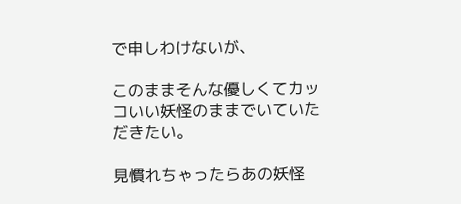で申しわけないが、

このままそんな優しくてカッコいい妖怪のままでいていただきたい。

見慣れちゃったらあの妖怪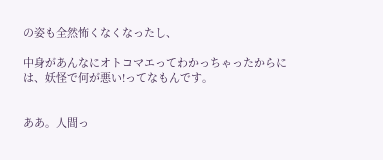の姿も全然怖くなくなったし、

中身があんなにオトコマエってわかっちゃったからには、妖怪で何が悪い!ってなもんです。


ああ。人間っ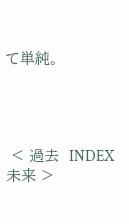て単純。




 < 過去  INDEX  未来 >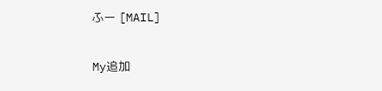ふー [MAIL]

My追加